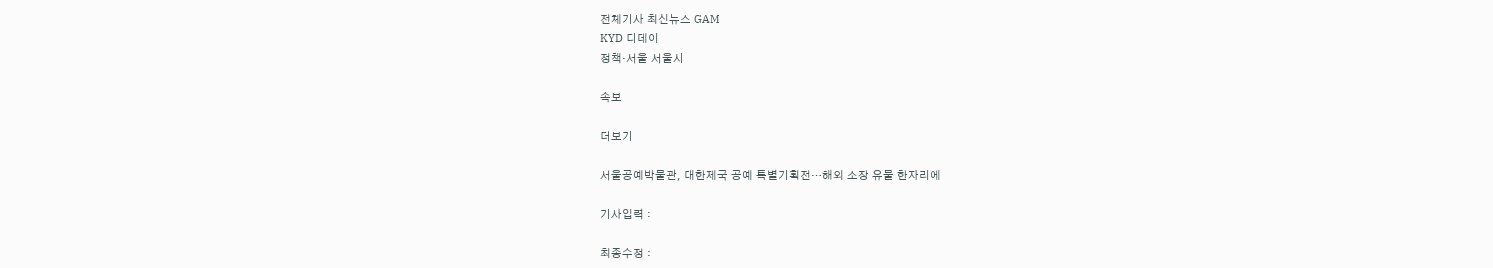전체기사 최신뉴스 GAM
KYD 디데이
정책·서울 서울시

속보

더보기

서울공예박물관, 대한제국 공예 특별기획전…해외 소장 유물 한자리에

기사입력 :

최종수정 :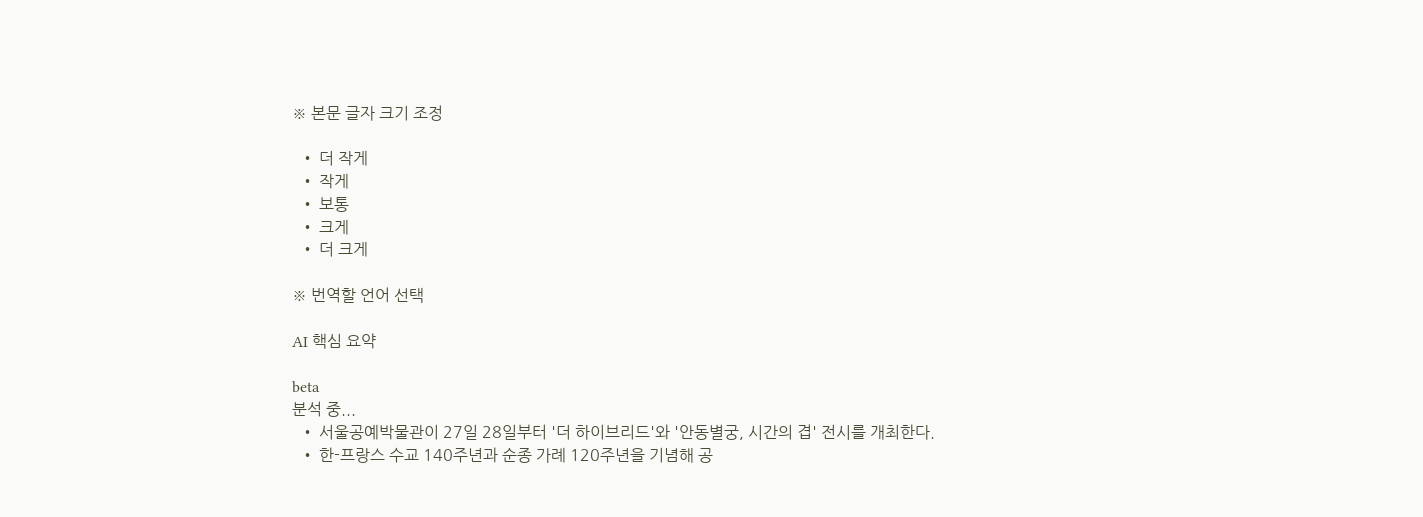※ 본문 글자 크기 조정

  • 더 작게
  • 작게
  • 보통
  • 크게
  • 더 크게

※ 번역할 언어 선택

AI 핵심 요약

beta
분석 중...
  • 서울공예박물관이 27일 28일부터 '더 하이브리드'와 '안동별궁, 시간의 겹' 전시를 개최한다.
  • 한-프랑스 수교 140주년과 순종 가례 120주년을 기념해 공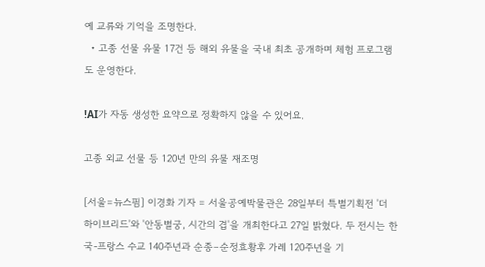예 교류와 기억을 조명한다.
  • 고종 선물 유물 17건 등 해외 유물을 국내 최초 공개하며 체험 프로그램도 운영한다.

!AI가 자동 생성한 요약으로 정확하지 않을 수 있어요.

고종 외교 선물 등 120년 만의 유물 재조명

[서울=뉴스핌] 이경화 기자 = 서울공예박물관은 28일부터 특별기획전 '더 하이브리드'와 '안동별궁, 시간의 겹'을 개최한다고 27일 밝혔다. 두 전시는 한국-프랑스 수교 140주년과 순종–순정효황후 가례 120주년을 기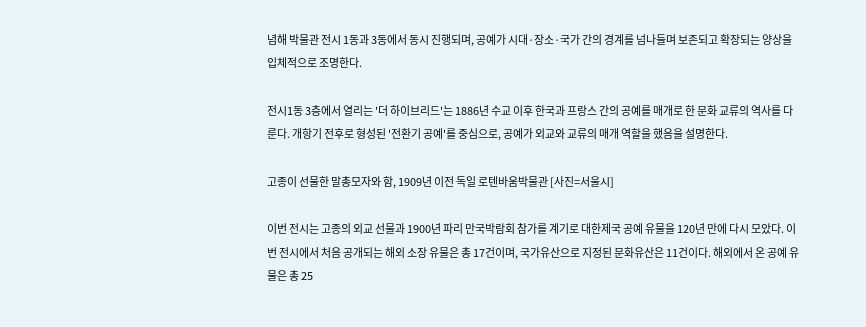념해 박물관 전시 1동과 3동에서 동시 진행되며, 공예가 시대·장소·국가 간의 경계를 넘나들며 보존되고 확장되는 양상을 입체적으로 조명한다.

전시1동 3층에서 열리는 '더 하이브리드'는 1886년 수교 이후 한국과 프랑스 간의 공예를 매개로 한 문화 교류의 역사를 다룬다. 개항기 전후로 형성된 '전환기 공예'를 중심으로, 공예가 외교와 교류의 매개 역할을 했음을 설명한다.

고종이 선물한 말총모자와 함, 1909년 이전 독일 로텐바움박물관 [사진=서울시]

이번 전시는 고종의 외교 선물과 1900년 파리 만국박람회 참가를 계기로 대한제국 공예 유물을 120년 만에 다시 모았다. 이번 전시에서 처음 공개되는 해외 소장 유물은 총 17건이며, 국가유산으로 지정된 문화유산은 11건이다. 해외에서 온 공예 유물은 총 25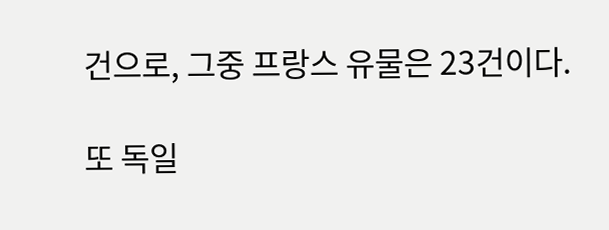건으로, 그중 프랑스 유물은 23건이다.

또 독일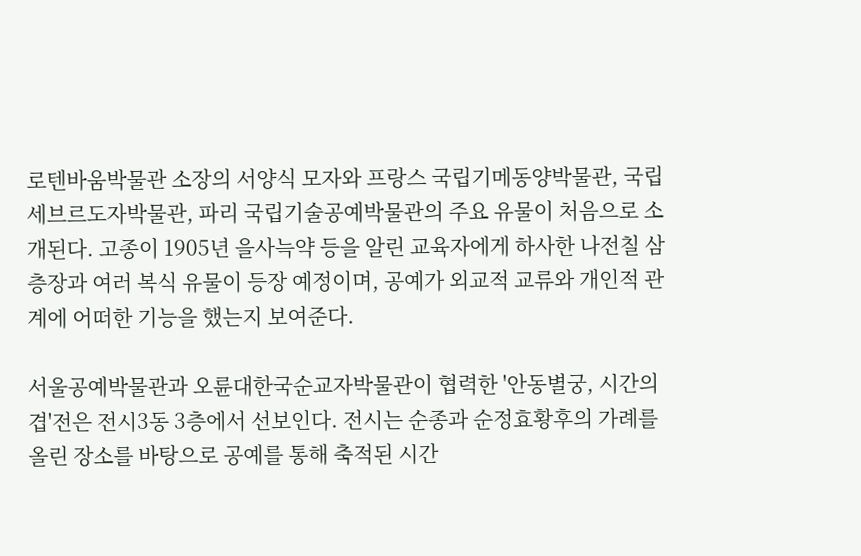로텐바움박물관 소장의 서양식 모자와 프랑스 국립기메동양박물관, 국립세브르도자박물관, 파리 국립기술공예박물관의 주요 유물이 처음으로 소개된다. 고종이 1905년 을사늑약 등을 알린 교육자에게 하사한 나전칠 삼층장과 여러 복식 유물이 등장 예정이며, 공예가 외교적 교류와 개인적 관계에 어떠한 기능을 했는지 보여준다.

서울공예박물관과 오륜대한국순교자박물관이 협력한 '안동별궁, 시간의 겹'전은 전시3동 3층에서 선보인다. 전시는 순종과 순정효황후의 가례를 올린 장소를 바탕으로 공예를 통해 축적된 시간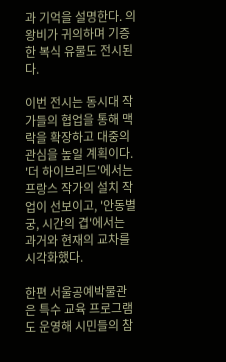과 기억을 설명한다. 의왕비가 귀의하며 기증한 복식 유물도 전시된다.

이번 전시는 동시대 작가들의 협업을 통해 맥락을 확장하고 대중의 관심을 높일 계획이다. '더 하이브리드'에서는 프랑스 작가의 설치 작업이 선보이고, '안동별궁, 시간의 겹'에서는 과거와 현재의 교차를 시각화했다.

한편 서울공예박물관은 특수 교육 프로그램도 운영해 시민들의 참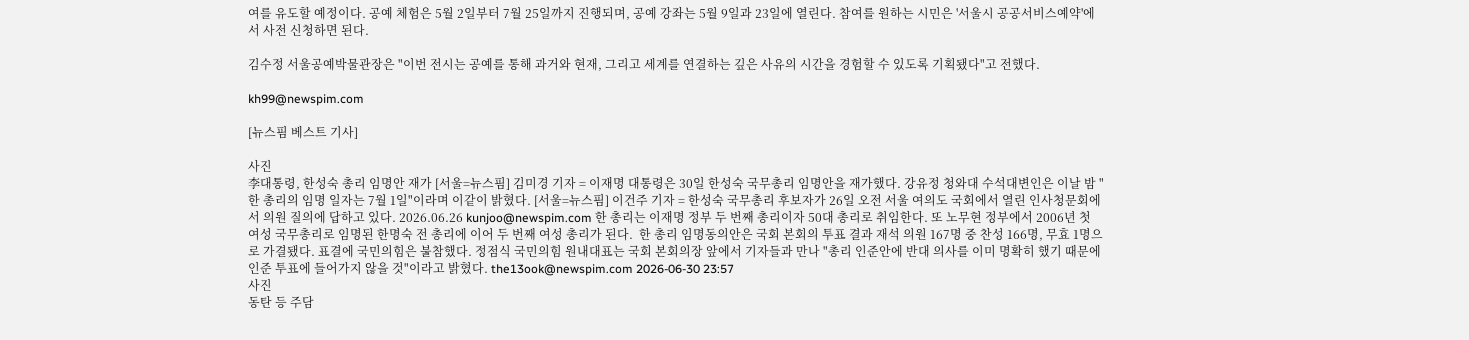여를 유도할 예정이다. 공예 체험은 5월 2일부터 7월 25일까지 진행되며, 공예 강좌는 5월 9일과 23일에 열린다. 참여를 원하는 시민은 '서울시 공공서비스예약'에서 사전 신청하면 된다.

김수정 서울공예박물관장은 "이번 전시는 공예를 통해 과거와 현재, 그리고 세계를 연결하는 깊은 사유의 시간을 경험할 수 있도록 기획됐다"고 전했다.

kh99@newspim.com

[뉴스핌 베스트 기사]

사진
李대통령, 한성숙 총리 임명안 재가 [서울=뉴스핌] 김미경 기자 = 이재명 대통령은 30일 한성숙 국무총리 임명안을 재가했다. 강유정 청와대 수석대변인은 이날 밤 "한 총리의 임명 일자는 7월 1일"이라며 이같이 밝혔다. [서울=뉴스핌] 이건주 기자 = 한성숙 국무총리 후보자가 26일 오전 서울 여의도 국회에서 열린 인사청문회에서 의원 질의에 답하고 있다. 2026.06.26 kunjoo@newspim.com 한 총리는 이재명 정부 두 번째 총리이자 50대 총리로 취임한다. 또 노무현 정부에서 2006년 첫 여성 국무총리로 임명된 한명숙 전 총리에 이어 두 번째 여성 총리가 된다.  한 총리 임명동의안은 국회 본회의 투표 결과 재석 의원 167명 중 찬성 166명, 무효 1명으로 가결됐다. 표결에 국민의힘은 불참했다. 정점식 국민의힘 원내대표는 국회 본회의장 앞에서 기자들과 만나 "총리 인준안에 반대 의사를 이미 명확히 했기 때문에 인준 투표에 들어가지 않을 것"이라고 밝혔다. the13ook@newspim.com 2026-06-30 23:57
사진
동탄 등 주담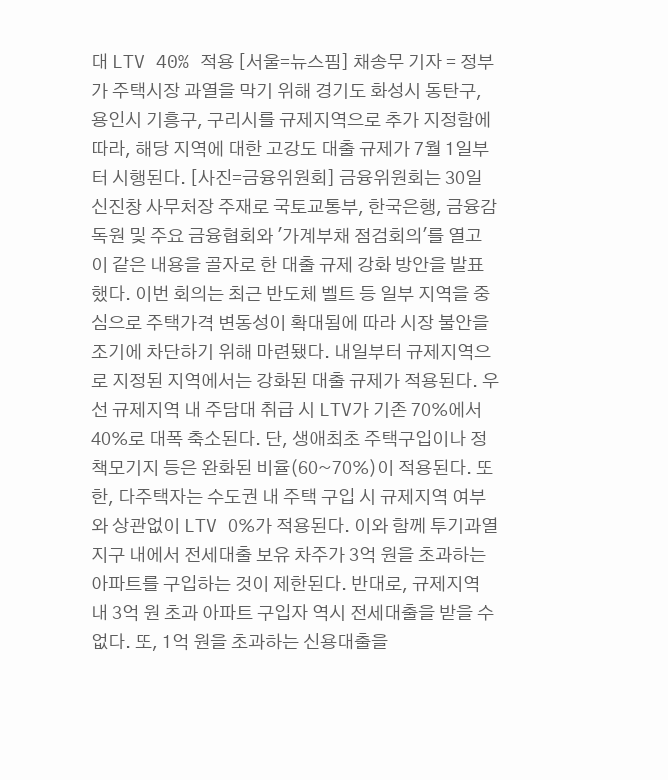대 LTV 40% 적용 [서울=뉴스핌] 채송무 기자 = 정부가 주택시장 과열을 막기 위해 경기도 화성시 동탄구, 용인시 기흥구, 구리시를 규제지역으로 추가 지정함에 따라, 해당 지역에 대한 고강도 대출 규제가 7월 1일부터 시행된다. [사진=금융위원회] 금융위원회는 30일 신진창 사무처장 주재로 국토교통부, 한국은행, 금융감독원 및 주요 금융협회와 '가계부채 점검회의'를 열고 이 같은 내용을 골자로 한 대출 규제 강화 방안을 발표했다. 이번 회의는 최근 반도체 벨트 등 일부 지역을 중심으로 주택가격 변동성이 확대됨에 따라 시장 불안을 조기에 차단하기 위해 마련됐다. 내일부터 규제지역으로 지정된 지역에서는 강화된 대출 규제가 적용된다. 우선 규제지역 내 주담대 취급 시 LTV가 기존 70%에서 40%로 대폭 축소된다. 단, 생애최초 주택구입이나 정책모기지 등은 완화된 비율(60~70%)이 적용된다. 또한, 다주택자는 수도권 내 주택 구입 시 규제지역 여부와 상관없이 LTV 0%가 적용된다. 이와 함께 투기과열지구 내에서 전세대출 보유 차주가 3억 원을 초과하는 아파트를 구입하는 것이 제한된다. 반대로, 규제지역 내 3억 원 초과 아파트 구입자 역시 전세대출을 받을 수 없다. 또, 1억 원을 초과하는 신용대출을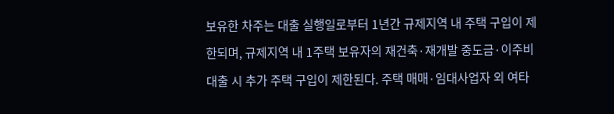보유한 차주는 대출 실행일로부터 1년간 규제지역 내 주택 구입이 제한되며, 규제지역 내 1주택 보유자의 재건축·재개발 중도금·이주비 대출 시 추가 주택 구입이 제한된다. 주택 매매·임대사업자 외 여타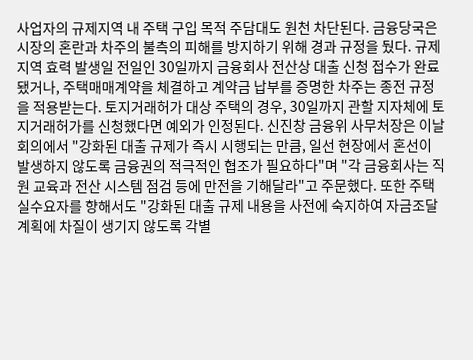사업자의 규제지역 내 주택 구입 목적 주담대도 원천 차단된다. 금융당국은 시장의 혼란과 차주의 불측의 피해를 방지하기 위해 경과 규정을 뒀다. 규제지역 효력 발생일 전일인 30일까지 금융회사 전산상 대출 신청 접수가 완료됐거나, 주택매매계약을 체결하고 계약금 납부를 증명한 차주는 종전 규정을 적용받는다. 토지거래허가 대상 주택의 경우, 30일까지 관할 지자체에 토지거래허가를 신청했다면 예외가 인정된다. 신진창 금융위 사무처장은 이날 회의에서 "강화된 대출 규제가 즉시 시행되는 만큼, 일선 현장에서 혼선이 발생하지 않도록 금융권의 적극적인 협조가 필요하다"며 "각 금융회사는 직원 교육과 전산 시스템 점검 등에 만전을 기해달라"고 주문했다. 또한 주택 실수요자를 향해서도 "강화된 대출 규제 내용을 사전에 숙지하여 자금조달계획에 차질이 생기지 않도록 각별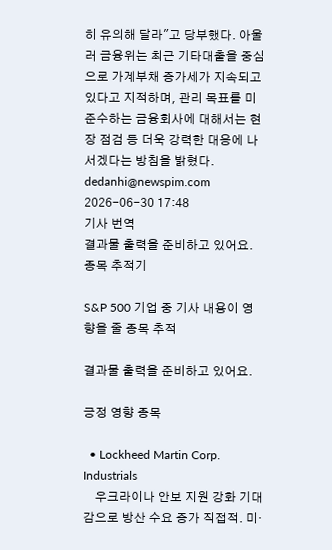히 유의해 달라"고 당부했다. 아울러 금융위는 최근 기타대출을 중심으로 가계부채 증가세가 지속되고 있다고 지적하며, 관리 목표를 미준수하는 금융회사에 대해서는 현장 점검 등 더욱 강력한 대응에 나서겠다는 방침을 밝혔다. dedanhi@newspim.com 2026-06-30 17:48
기사 번역
결과물 출력을 준비하고 있어요.
종목 추적기

S&P 500 기업 중 기사 내용이 영향을 줄 종목 추적

결과물 출력을 준비하고 있어요.

긍정 영향 종목

  • Lockheed Martin Corp. Industrials
    우크라이나 안보 지원 강화 기대감으로 방산 수요 증가 직접적. 미·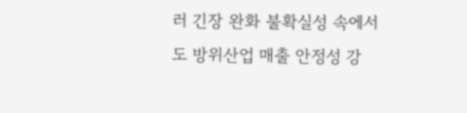러 긴장 완화 불확실성 속에서도 방위산업 매출 안정성 강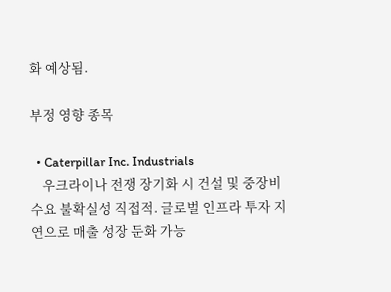화 예상됨.

부정 영향 종목

  • Caterpillar Inc. Industrials
    우크라이나 전쟁 장기화 시 건설 및 중장비 수요 불확실성 직접적. 글로벌 인프라 투자 지연으로 매출 성장 둔화 가능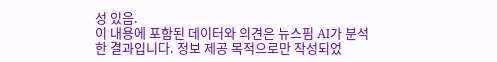성 있음.
이 내용에 포함된 데이터와 의견은 뉴스핌 AI가 분석한 결과입니다. 정보 제공 목적으로만 작성되었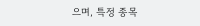으며, 특정 종목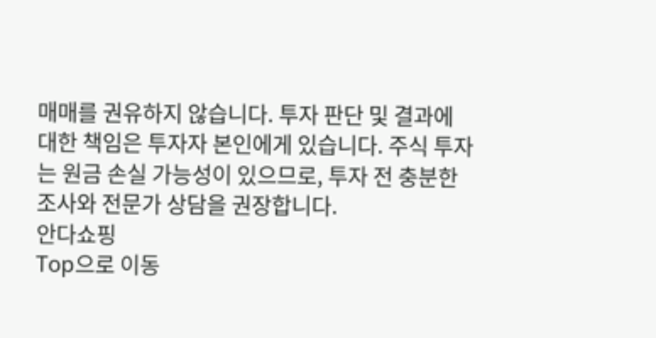매매를 권유하지 않습니다. 투자 판단 및 결과에 대한 책임은 투자자 본인에게 있습니다. 주식 투자는 원금 손실 가능성이 있으므로, 투자 전 충분한 조사와 전문가 상담을 권장합니다.
안다쇼핑
Top으로 이동